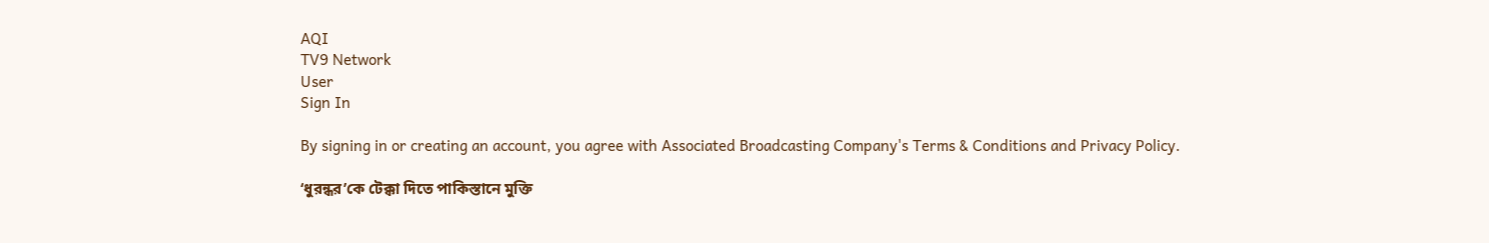AQI
TV9 Network
User
Sign In

By signing in or creating an account, you agree with Associated Broadcasting Company's Terms & Conditions and Privacy Policy.

‘ধুরন্ধর’কে টেক্কা দিতে পাকিস্তানে মুক্তি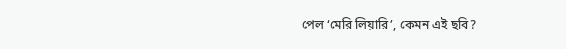পেল ‘মেরি লিয়ারি’, কেমন এই ছবি?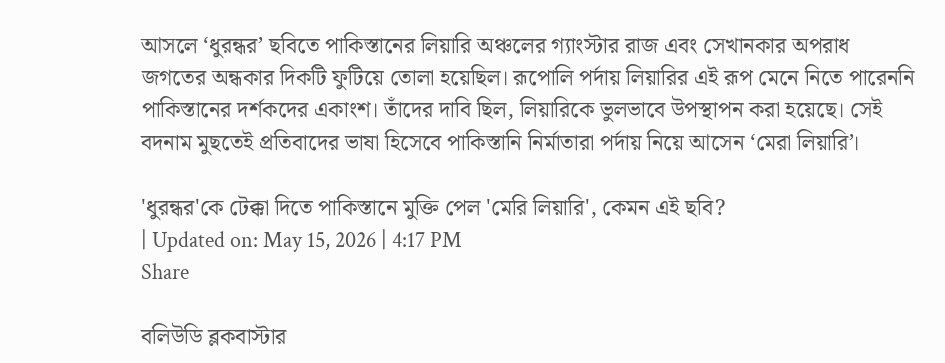আসলে ‘ধুরন্ধর’ ছবিতে পাকিস্তানের লিয়ারি অঞ্চলের গ্যাংস্টার রাজ এবং সেখানকার অপরাধ জগতের অন্ধকার দিকটি ফুটিয়ে তোলা হয়েছিল। রূপোলি পর্দায় লিয়ারির এই রূপ মেনে নিতে পারেননি পাকিস্তানের দর্শকদের একাংশ। তাঁদের দাবি ছিল, লিয়ারিকে ভুলভাবে উপস্থাপন করা হয়েছে। সেই বদনাম মুছতেই প্রতিবাদের ভাষা হিসেবে পাকিস্তানি নির্মাতারা পর্দায় নিয়ে আসেন ‘মেরা লিয়ারি’।

'ধুরন্ধর'কে টেক্কা দিতে পাকিস্তানে মুক্তি পেল 'মেরি লিয়ারি', কেমন এই ছবি?
| Updated on: May 15, 2026 | 4:17 PM
Share

বলিউডি ব্লকবাস্টার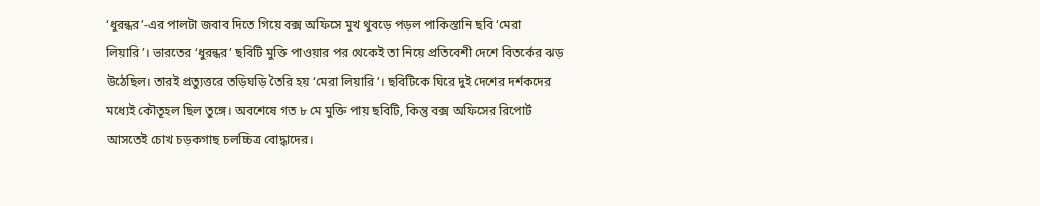‘ধুরন্ধর’-এর পালটা জবাব দিতে গিয়ে বক্স অফিসে মুখ থুবড়ে পড়ল পাকিস্তানি ছবি ‘মেরা লিয়ারি’। ভারতের ‘ধুরন্ধর’ ছবিটি মুক্তি পাওয়ার পর থেকেই তা নিয়ে প্রতিবেশী দেশে বিতর্কের ঝড় উঠেছিল। তারই প্রত্যুত্তরে তড়িঘড়ি তৈরি হয় ‘মেরা লিয়ারি’। ছবিটিকে ঘিরে দুই দেশের দর্শকদের মধ্যেই কৌতূহল ছিল তুঙ্গে। অবশেষে গত ৮ মে মুক্তি পায় ছবিটি, কিন্তু বক্স অফিসের রিপোর্ট আসতেই চোখ চড়কগাছ চলচ্চিত্র বোদ্ধাদের।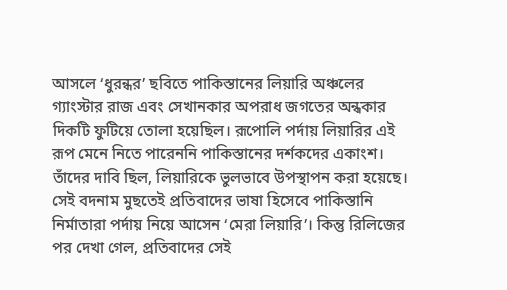আসলে ‘ধুরন্ধর’ ছবিতে পাকিস্তানের লিয়ারি অঞ্চলের গ্যাংস্টার রাজ এবং সেখানকার অপরাধ জগতের অন্ধকার দিকটি ফুটিয়ে তোলা হয়েছিল। রূপোলি পর্দায় লিয়ারির এই রূপ মেনে নিতে পারেননি পাকিস্তানের দর্শকদের একাংশ। তাঁদের দাবি ছিল, লিয়ারিকে ভুলভাবে উপস্থাপন করা হয়েছে। সেই বদনাম মুছতেই প্রতিবাদের ভাষা হিসেবে পাকিস্তানি নির্মাতারা পর্দায় নিয়ে আসেন ‘মেরা লিয়ারি’। কিন্তু রিলিজের পর দেখা গেল, প্রতিবাদের সেই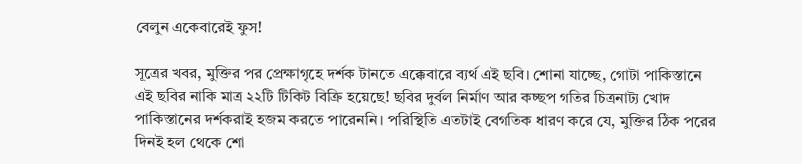বেলুন একেবারেই ফুস!

সূত্রের খবর, মুক্তির পর প্রেক্ষাগৃহে দর্শক টানতে এক্কেবারে ব্যর্থ এই ছবি। শোনা যাচ্ছে, গোটা পাকিস্তানে এই ছবির নাকি মাত্র ২২টি টিকিট বিক্রি হয়েছে! ছবির দুর্বল নির্মাণ আর কচ্ছপ গতির চিত্রনাট্য খোদ পাকিস্তানের দর্শকরাই হজম করতে পারেননি। পরিস্থিতি এতটাই বেগতিক ধারণ করে যে, মুক্তির ঠিক পরের দিনই হল থেকে শো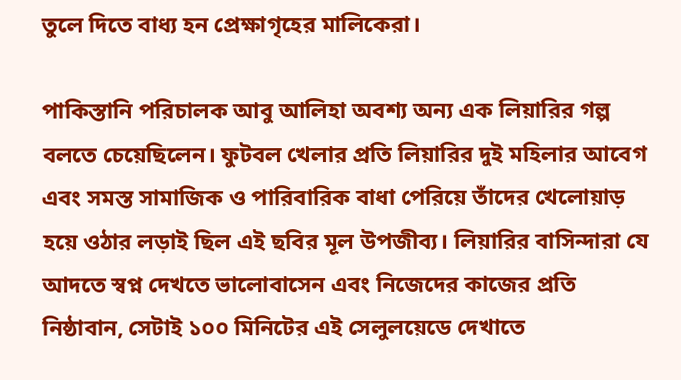তুলে দিতে বাধ্য হন প্রেক্ষাগৃহের মালিকেরা।

পাকিস্তানি পরিচালক আবু আলিহা অবশ্য অন্য এক লিয়ারির গল্প বলতে চেয়েছিলেন। ফুটবল খেলার প্রতি লিয়ারির দুই মহিলার আবেগ এবং সমস্ত সামাজিক ও পারিবারিক বাধা পেরিয়ে তাঁদের খেলোয়াড় হয়ে ওঠার লড়াই ছিল এই ছবির মূল উপজীব্য। লিয়ারির বাসিন্দারা যে আদতে স্বপ্ন দেখতে ভালোবাসেন এবং নিজেদের কাজের প্রতি নিষ্ঠাবান, সেটাই ১০০ মিনিটের এই সেলুলয়েডে দেখাতে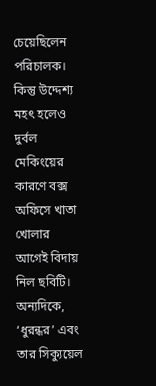চেয়েছিলেন পরিচালক। কিন্তু উদ্দেশ্য মহৎ হলেও দুর্বল মেকিংয়ের কারণে বক্স অফিসে খাতা খোলার আগেই বিদায় নিল ছবিটি। অন্যদিকে, ‘ধুরন্ধর’ এবং তার সিক্যুয়েল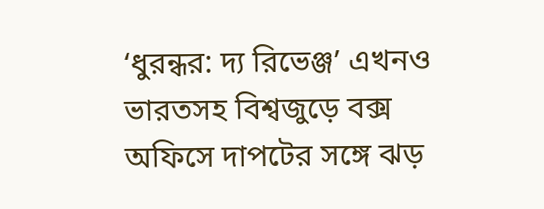‘ধুরন্ধর: দ্য রিভেঞ্জ’ এখনও ভারতসহ বিশ্বজুড়ে বক্স অফিসে দাপটের সঙ্গে ঝড়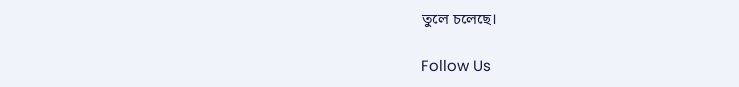তুলে চলেছে।

Follow Us